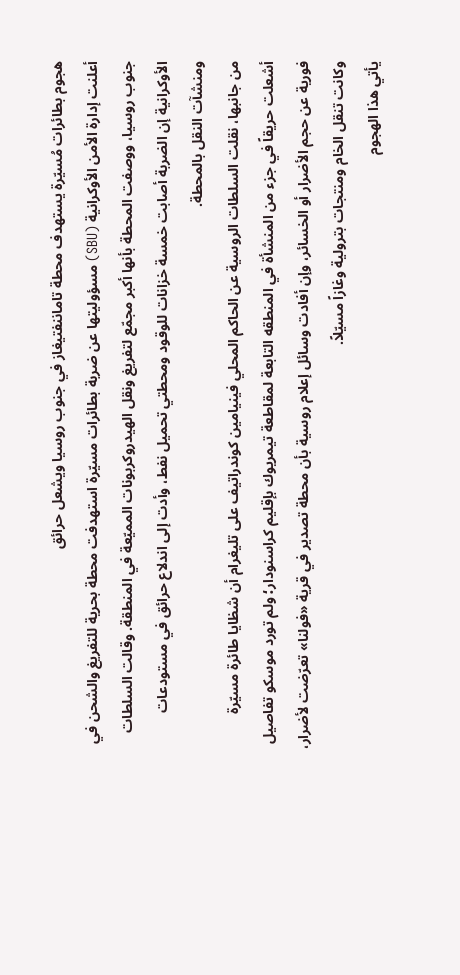هجوم بطائرات مُسيّرة يستهدف محطة تاماننفتيغاز في جنوب روسيا ويشعل حرائق
أعلنت إدارة الأمن الأوكرانية (SBU) مسؤوليتها عن ضربة بطائرات مسيّرة استهدفت محطة بحرية للتفريغ والشحن في جنوب روسيا، ووصفت المحطة بأنها أكبر مجمّع لتفريغ ونقل الهيدروكربونات المميّعة في المنطقة. وقالت السلطات الأوكرانية إن الضربة أصابت خمسة خزانات للوقود ومحطتي تحميل نفط، وأدت إلى اندلاع حرائق في مستودعات ومنشآت النقل بالمحطة.
من جانبها، نقلت السلطات الروسية عن الحاكم المحلي فينيامين كوندراتيف على تليغرام أن شظايا طائرة مسيّرة أشعلت حريقاً في جزء من المنشأة في المنطقه التابعة لمقاطعة تيمريوك بإقليم كراسنودار؛ ولم تورد موسكو تفاصيل فورية عن حجم الأضرار أو الخسائر، وإن أفادت وسائل إعلام روسية بأن محطة تصدير في قرية «فولنا» تعرّضت لأضرار، وكانت تنقل الخام ومنتجات بترولية وغازاً مسيّلاً.
يأتي هذا الهجوم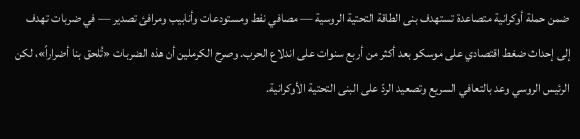ضمن حملة أوكرانية متصاعدة تستهدف بنى الطاقة التحتية الروسية — مصافي نفط ومستودعات وأنابيب ومرافئ تصدير — في ضربات تهدف إلى إحداث ضغط اقتصادي على موسكو بعد أكثر من أربع سنوات على اندلاع الحرب. وصرح الكرملين أن هذه الضربات «تُلحق بنا أضراراً»، لكن الرئيس الروسي وعد بالتعافي السريع وتصعيد الردّ على البنى التحتية الأوكرانية.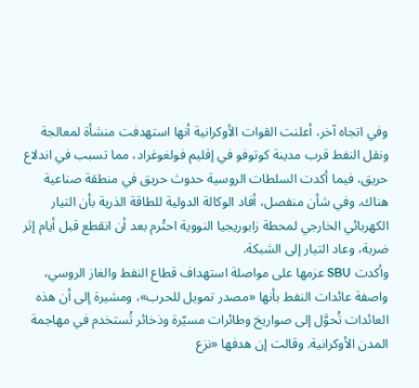وفي اتجاه آخر، أعلنت القوات الأوكرانية أنها استهدفت منشأة لمعالجة ونقل النفط قرب مدينة كوتوفو في إقليم فولغوغراد، مما تسبب في اندلاع حريق، فيما أكدت السلطات الروسية حدوث حريق في منطقة صناعية هناك. وفي شأن منفصل، أفاد الوكالة الدولية للطاقة الذرية بأن التيار الكهربائي الخارجي لمحطة زابوريجيا النووية احتُرم بعد أن انقطع قبل أيام إثر ضربة، وعاد التيار إلى الشبكة.
وأكدت SBU عزمها على مواصلة استهداف قطاع النفط والغاز الروسي، واصفة عائدات النفط بأنها «مصدر تمويل للحرب»، ومشيرة إلى أن هذه العائدات تُحوَّل إلى صواريخ وطائرات مسيّرة وذخائر تُستخدم في مهاجمة المدن الأوكرانية. وقالت إن هدفها «نزع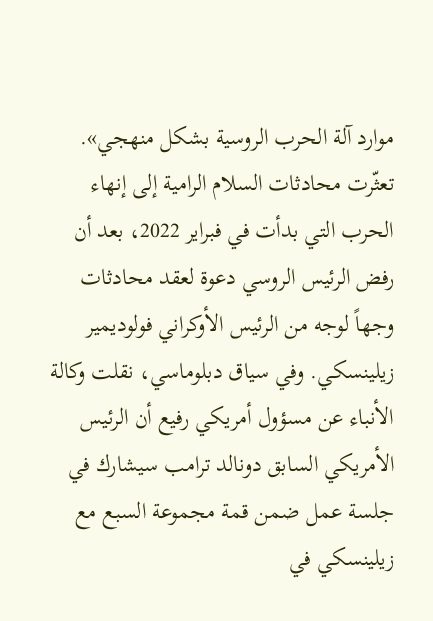موارد آلة الحرب الروسية بشكل منهجي».
تعثّرت محادثات السلام الرامية إلى إنهاء الحرب التي بدأت في فبراير 2022، بعد أن رفض الرئيس الروسي دعوة لعقد محادثات وجهاً لوجه من الرئيس الأوكراني فولوديمير زيلينسكي. وفي سياق دبلوماسي، نقلت وكالة الأنباء عن مسؤول أمريكي رفيع أن الرئيس الأمريكي السابق دونالد ترامب سيشارك في جلسة عمل ضمن قمة مجموعة السبع مع زيلينسكي في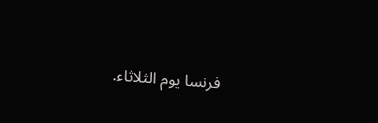فرنسا يوم الثلاثاء.